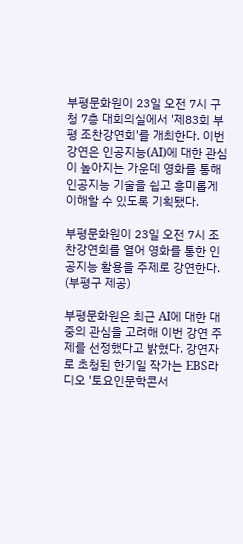부평문화원이 23일 오전 7시 구청 7층 대회의실에서 '제83회 부평 조찬강연회'를 개최한다. 이번 강연은 인공지능(AI)에 대한 관심이 높아지는 가운데 영화를 통해 인공지능 기술을 쉽고 흥미롭게 이해할 수 있도록 기획됐다.

부평문화원이 23일 오전 7시 조찬강연회를 열어 영화를 통한 인공지능 활용을 주제로 강연한다. (부평구 제공)

부평문화원은 최근 AI에 대한 대중의 관심을 고려해 이번 강연 주제를 선정했다고 밝혔다. 강연자로 초청된 한기일 작가는 EBS라디오 '토요인문학콘서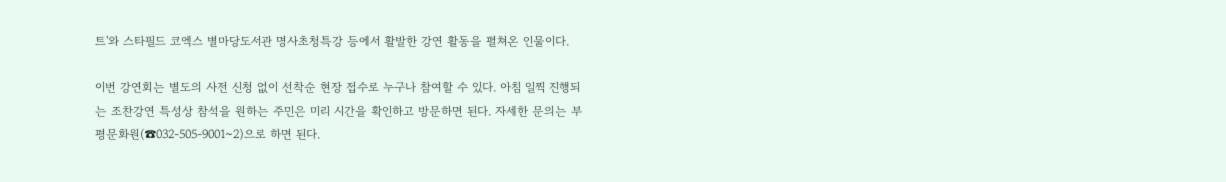트'와 스타필드 코엑스 별마당도서관 명사초청특강 등에서 활발한 강연 활동을 펼쳐온 인물이다.

이번 강연회는 별도의 사전 신청 없이 선착순 현장 접수로 누구나 참여할 수 있다. 아침 일찍 진행되는 조찬강연 특성상 참석을 원하는 주민은 미리 시간을 확인하고 방문하면 된다. 자세한 문의는 부평문화원(☎032-505-9001~2)으로 하면 된다.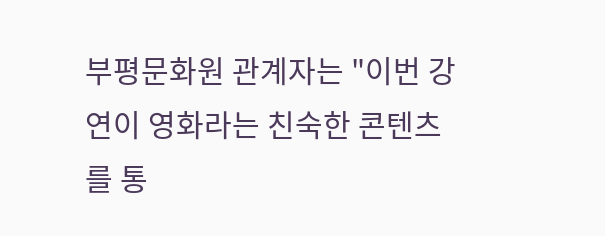부평문화원 관계자는 "이번 강연이 영화라는 친숙한 콘텐츠를 통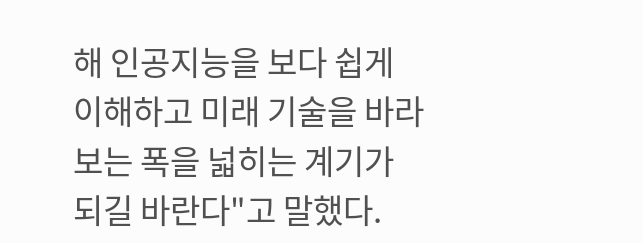해 인공지능을 보다 쉽게 이해하고 미래 기술을 바라보는 폭을 넓히는 계기가 되길 바란다"고 말했다.